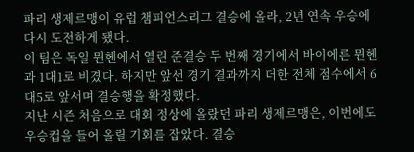파리 생제르맹이 유럽 챔피언스리그 결승에 올라, 2년 연속 우승에 다시 도전하게 됐다.
이 팀은 독일 뮌헨에서 열린 준결승 두 번째 경기에서 바이에른 뮌헨과 1대1로 비겼다. 하지만 앞선 경기 결과까지 더한 전체 점수에서 6대5로 앞서며 결승행을 확정했다.
지난 시즌 처음으로 대회 정상에 올랐던 파리 생제르맹은, 이번에도 우승컵을 들어 올릴 기회를 잡았다. 결승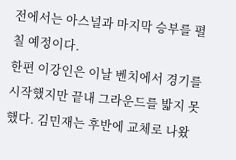전에서는 아스널과 마지막 승부를 펼칠 예정이다.
한편 이강인은 이날 벤치에서 경기를 시작했지만 끝내 그라운드를 밟지 못했다. 김민재는 후반에 교체로 나왔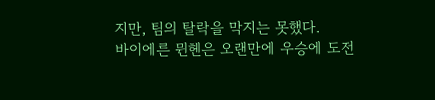지만, 팀의 탈락을 막지는 못했다.
바이에른 뮌헨은 오랜만에 우승에 도전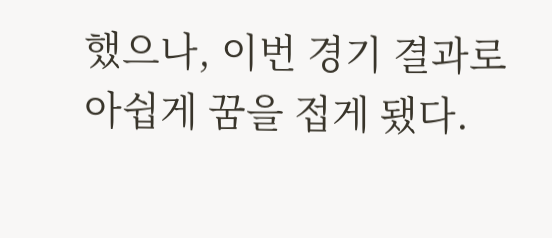했으나, 이번 경기 결과로 아쉽게 꿈을 접게 됐다.